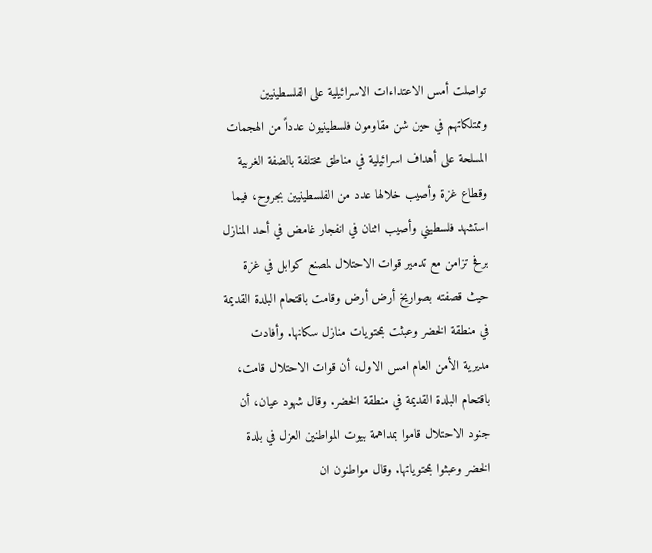تواصلت أمس الاعتداءات الاسرائيلية على الفلسطينيين وممتلكاتهم في حين شن مقاومون فلسطينيون عدداً من الهجمات المسلحة على أهداف اسرائيلية في مناطق مختلفة بالضفة الغربية وقطاع غزة وأصيب خلالها عدد من الفلسطينيين بجروح، فيما استشهد فلسطيني وأصيب اثنان في انفجار غامض في أحد المنازل برفح تزامن مع تدمير قوات الاحتلال لمصنع كوابل في غزة حيث قصفته بصواريخ أرض أرض وقامت باقتحام البلدة القديمة في منطقة الخضر وعبثت بمحتويات منازل سكانها. وأفادت مديرية الأمن العام امس الاول، أن قوات الاحتلال قامت، باقتحام البلدة القديمة في منطقة الخضر. وقال شهود عيان، أن جنود الاحتلال قاموا بمداهمة بيوت المواطنين العزل في بلدة الخضر وعبثوا بمحتوياتها. وقال مواطنون ان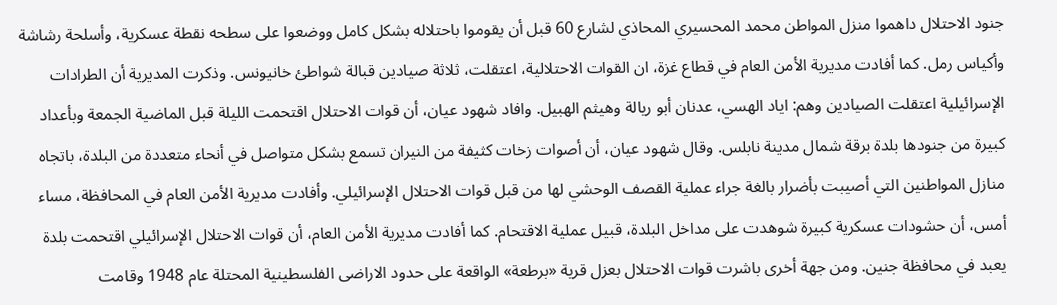جنود الاحتلال داهموا منزل المواطن محمد المحسيري المحاذي لشارع 60 قبل أن يقوموا باحتلاله بشكل كامل ووضعوا على سطحه نقطة عسكرية، وأسلحة رشاشة وأكياس رمل. كما أفادت مديرية الأمن العام في قطاع غزة، ان القوات الاحتلالية، اعتقلت، ثلاثة صيادين قبالة شواطئ خانيونس. وذكرت المديرية أن الطرادات الإسرائيلية اعتقلت الصيادين وهم: اياد الهسي، عدنان أبو ريالة وهيثم الهبيل. وافاد شهود عيان، أن قوات الاحتلال اقتحمت الليلة قبل الماضية الجمعة وبأعداد كبيرة من جنودها بلدة برقة شمال مدينة نابلس. وقال شهود عيان، أن أصوات زخات كثيفة من النيران تسمع بشكل متواصل في أنحاء متعددة من البلدة، باتجاه منازل المواطنين التي أصيبت بأضرار بالغة جراء عملية القصف الوحشي لها من قبل قوات الاحتلال الإسرائيلي. وأفادت مديرية الأمن العام في المحافظة، مساء أمس، أن حشودات عسكرية كبيرة شوهدت على مداخل البلدة، قبيل عملية الاقتحام. كما أفادت مديرية الأمن العام، أن قوات الاحتلال الإسرائيلي اقتحمت بلدة يعبد في محافظة جنين. ومن جهة أخرى باشرت قوات الاحتلال بعزل قرية «برطعة» الواقعة على حدود الاراضى الفلسطينية المحتلة عام 1948 وقامت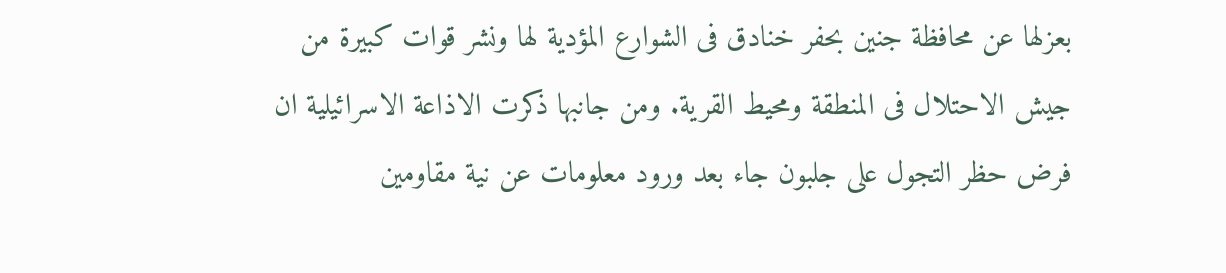بعزلها عن محافظة جنين بحفر خنادق فى الشوارع المؤدية لها ونشر قوات كبيرة من جيش الاحتلال فى المنطقة ومحيط القرية. ومن جانبها ذكرت الاذاعة الاسرائيلية ان فرض حظر التجول على جلبون جاء بعد ورود معلومات عن نية مقاومين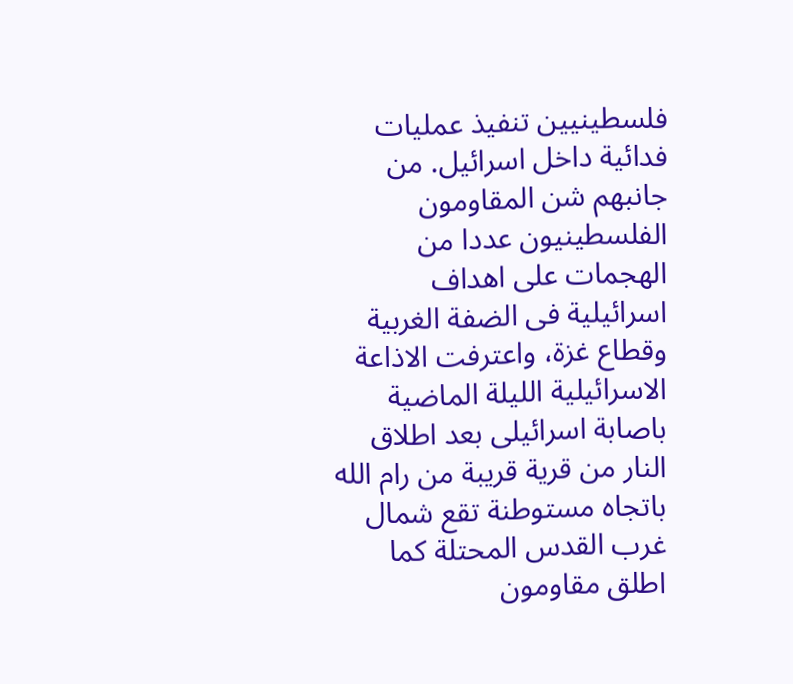فلسطينيين تنفيذ عمليات فدائية داخل اسرائيل. من جانبهم شن المقاومون الفلسطينيون عددا من الهجمات على اهداف اسرائيلية فى الضفة الغربية وقطاع غزة، واعترفت الاذاعة الاسرائيلية الليلة الماضية باصابة اسرائيلى بعد اطلاق النار من قرية قريبة من رام الله باتجاه مستوطنة تقع شمال غرب القدس المحتلة كما اطلق مقاومون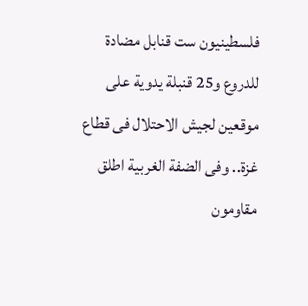فلسطينيون ست قنابل مضادة للدروع و25 قنبلة يدوية على موقعين لجيش الاحتلال فى قطاع غزة.. وفى الضفة الغربية اطلق مقاومون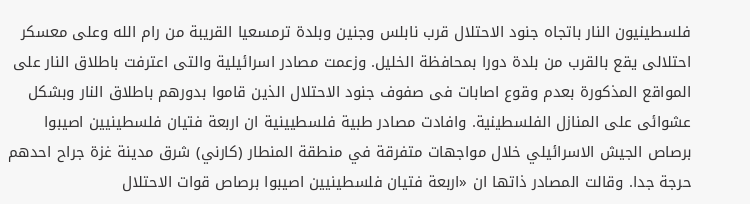فلسطينيون النار باتجاه جنود الاحتلال قرب نابلس وجنين وبلدة ترمسعيا القريبة من رام الله وعلى معسكر احتلالى يقع بالقرب من بلدة دورا بمحافظة الخليل. وزعمت مصادر اسرائيلية والتى اعترفت باطلاق النار على المواقع المذكورة بعدم وقوع اصابات فى صفوف جنود الاحتلال الذين قاموا بدورهم باطلاق النار وبشكل عشوائى على المنازل الفلسطينية. وافادت مصادر طبية فلسطيينية ان اربعة فتيان فلسطينيين اصيبوا برصاص الجيش الاسرائيلي خلال مواجهات متفرقة في منطقة المنطار (كارني) شرق مدينة غزة جراح احدهم حرجة جدا. وقالت المصادر ذاتها ان «اربعة فتيان فلسطينيين اصيبوا برصاص قوات الاحتلال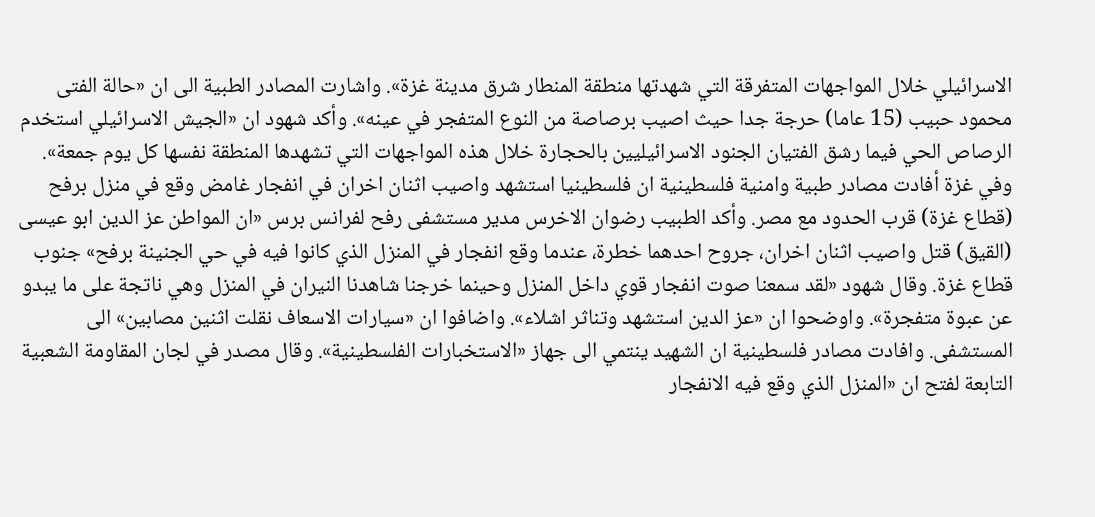الاسرائيلي خلال المواجهات المتفرقة التي شهدتها منطقة المنطار شرق مدينة غزة». واشارت المصادر الطبية الى ان «حالة الفتى محمود حبيب (15 عاما) حرجة جدا حيث اصيب برصاصة من النوع المتفجر في عينه». وأكد شهود ان «الجيش الاسرائيلي استخدم الرصاص الحي فيما رشق الفتيان الجنود الاسرائيليين بالحجارة خلال هذه المواجهات التي تشهدها المنطقة نفسها كل يوم جمعة». وفي غزة أفادت مصادر طبية وامنية فلسطينية ان فلسطينيا استشهد واصيب اثنان اخران في انفجار غامض وقع في منزل برفح (قطاع غزة) قرب الحدود مع مصر. وأكد الطبيب رضوان الاخرس مدير مستشفى رفح لفرانس برس «ان المواطن عز الدين ابو عيسى (القيق) قتل واصيب اثنان اخران، جروح احدهما خطرة، عندما وقع انفجار في المنزل الذي كانوا فيه في حي الجنينة برفح» جنوب قطاع غزة. وقال شهود «لقد سمعنا صوت انفجار قوي داخل المنزل وحينما خرجنا شاهدنا النيران في المنزل وهي ناتجة على ما يبدو عن عبوة متفجرة». واوضحوا ان «عز الدين استشهد وتناثر اشلاء». واضافوا ان «سيارات الاسعاف نقلت اثنين مصابين» الى المستشفى. وافادت مصادر فلسطينية ان الشهيد ينتمي الى جهاز «الاستخبارات الفلسطينية». وقال مصدر في لجان المقاومة الشعبية التابعة لفتح ان «المنزل الذي وقع فيه الانفجار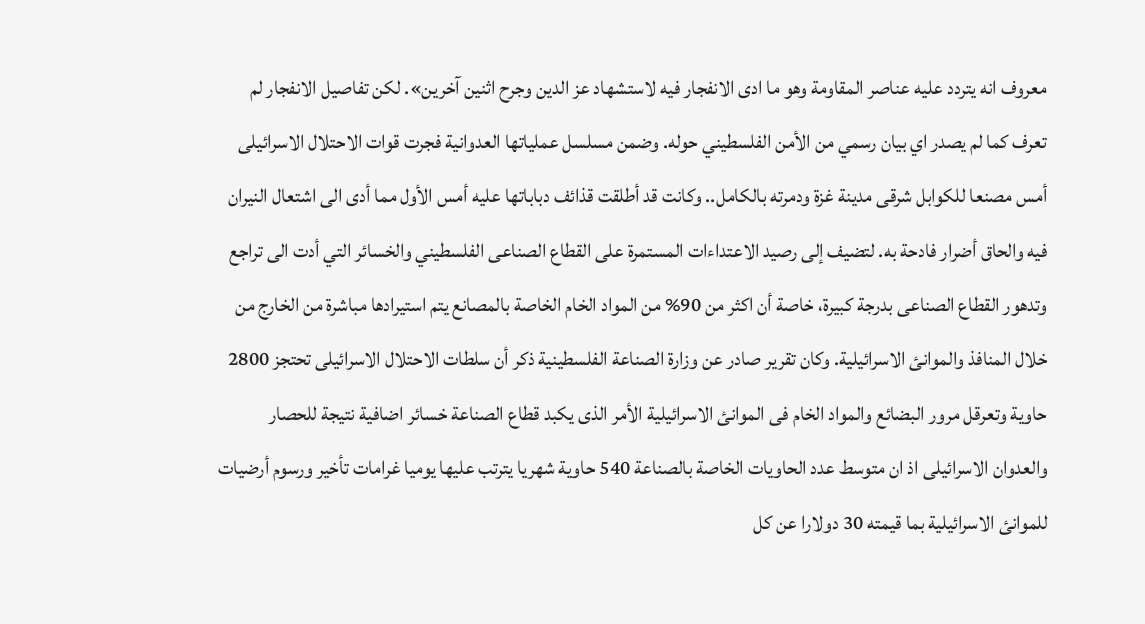معروف انه يتردد عليه عناصر المقاومة وهو ما ادى الانفجار فيه لاستشهاد عز الدين وجرح اثنين آخرين». لكن تفاصيل الانفجار لم تعرف كما لم يصدر اي بيان رسمي من الأمن الفلسطيني حوله. وضمن مسلسل عملياتها العدوانية فجرت قوات الاحتلال الاسرائيلى أمس مصنعا للكوابل شرقى مدينة غزة ودمرته بالكامل.. وكانت قد أطلقت قذائف دباباتها عليه أمس الأول مما أدى الى اشتعال النيران فيه والحاق أضرار فادحة به. لتضيف إلى رصيد الاعتداءات المستمرة على القطاع الصناعى الفلسطيني والخسائر التي أدت الى تراجع وتدهور القطاع الصناعى بدرجة كبيرة، خاصة أن اكثر من 90% من المواد الخام الخاصة بالمصانع يتم استيرادها مباشرة من الخارج من خلال المنافذ والموانئ الاسرائيلية. وكان تقرير صادر عن وزارة الصناعة الفلسطينية ذكر أن سلطات الاحتلال الاسرائيلى تحتجز 2800 حاوية وتعرقل مرور البضائع والمواد الخام فى الموانئ الاسرائيلية الأمر الذى يكبد قطاع الصناعة خسائر اضافية نتيجة للحصار والعدوان الاسرائيلى اذ ان متوسط عدد الحاويات الخاصة بالصناعة 540 حاوية شهريا يترتب عليها يوميا غرامات تأخير ورسوم أرضيات للموانئ الاسرائيلية بما قيمته 30 دولارا عن كل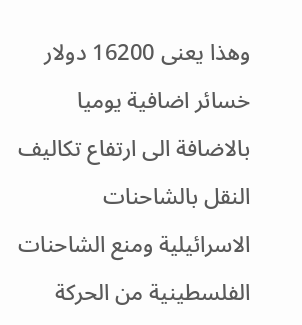وهذا يعنى 16200 دولار خسائر اضافية يوميا بالاضافة الى ارتفاع تكاليف النقل بالشاحنات الاسرائيلية ومنع الشاحنات الفلسطينية من الحركة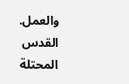والعمل. القدس المحتلة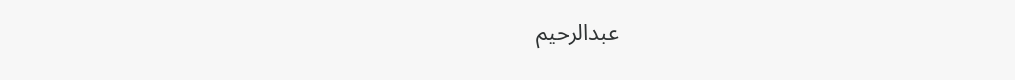عبدالرحيم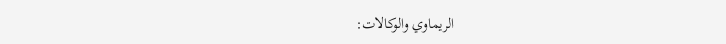الريماوي والوكالات: